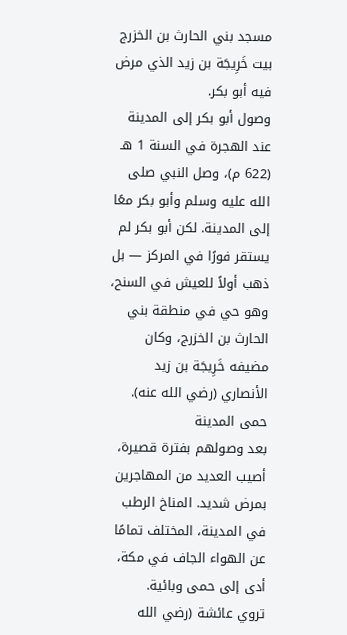مسجد بني الحارث بن الخزرج
بيت خَرِيجَة بن زيد الذي مرض فيه أبو بكر.
وصول أبو بكر إلى المدينة
عند الهجرة في السنة 1 هـ (622 م)، وصل النبي صلى الله عليه وسلم وأبو بكر معًا إلى المدينة. لكن أبو بكر لم يستقر فورًا في المركز — بل ذهب أولاً للعيش في السنح، وهو حي في منطقة بني الحارث بن الخزرج، وكان مضيفه خَرِيجَة بن زيد الأنصاري (رضي الله عنه).
حمى المدينة
بعد وصولهم بفترة قصيرة، أصيب العديد من المهاجرين بمرض شديد. المناخ الرطب في المدينة، المختلف تمامًا عن الهواء الجاف في مكة، أدى إلى حمى وبائية.
تروي عائشة (رضي الله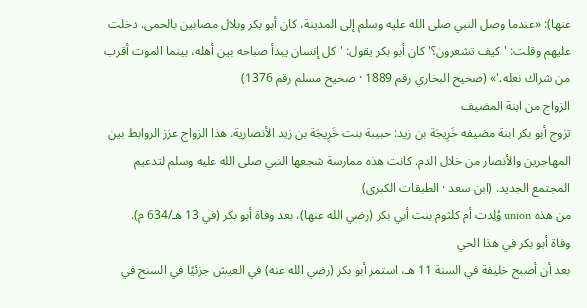عنها): «عندما وصل النبي صلى الله عليه وسلم إلى المدينة، كان أبو بكر وبلال مصابين بالحمى. دخلت عليهم وقلت: 'كيف تشعرون؟' كان أبو بكر يقول: 'كل إنسان يبدأ صباحه بين أهله، بينما الموت أقرب من شراك نعله.'» (صحيح البخاري رقم 1889 · صحيح مسلم رقم 1376)
الزواج من ابنة المضيف
تزوج أبو بكر ابنة مضيفه خَرِيجَة بن زيد: حبيبة بنت خَرِيجَة بن زيد الأنصارية. هذا الزواج عزز الروابط بين المهاجرين والأنصار من خلال الدم. كانت هذه ممارسة شجعها النبي صلى الله عليه وسلم لتدعيم المجتمع الجديد. (ابن سعد · الطبقات الكبرى)
من هذه union وُلِدت أم كلثوم بنت أبي بكر (رضي الله عنها)، بعد وفاة أبو بكر (في 13 هـ/634 م).
وفاة أبو بكر في هذا الحي
بعد أن أصبح خليفة في السنة 11 هـ، استمر أبو بكر (رضي الله عنه) في العيش جزئيًا في السنح في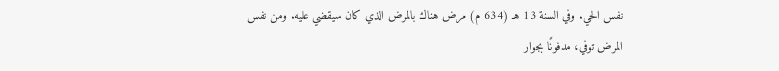نفس الحي. وفي السنة 13 هـ (634 م) مرض هناك بالمرض الذي كان سيقضي عليه. ومن نفس المرض توفي، مدفونًا بجوار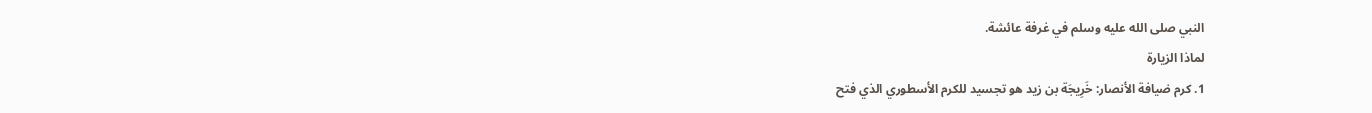النبي صلى الله عليه وسلم في غرفة عائشة.
لماذا الزيارة
1. كرم ضيافة الأنصار: خَرِيجَة بن زيد هو تجسيد للكرم الأسطوري الذي فتح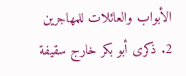الأبواب والعائلات للمهاجرين
2. ذكرى أبو بكر خارج سقيفة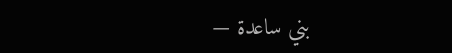بني ساعدة —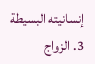إنسانيته البسيطة
3. الزواج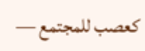كعصب للمجتمع —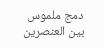دمج ملموس بين العنصرين